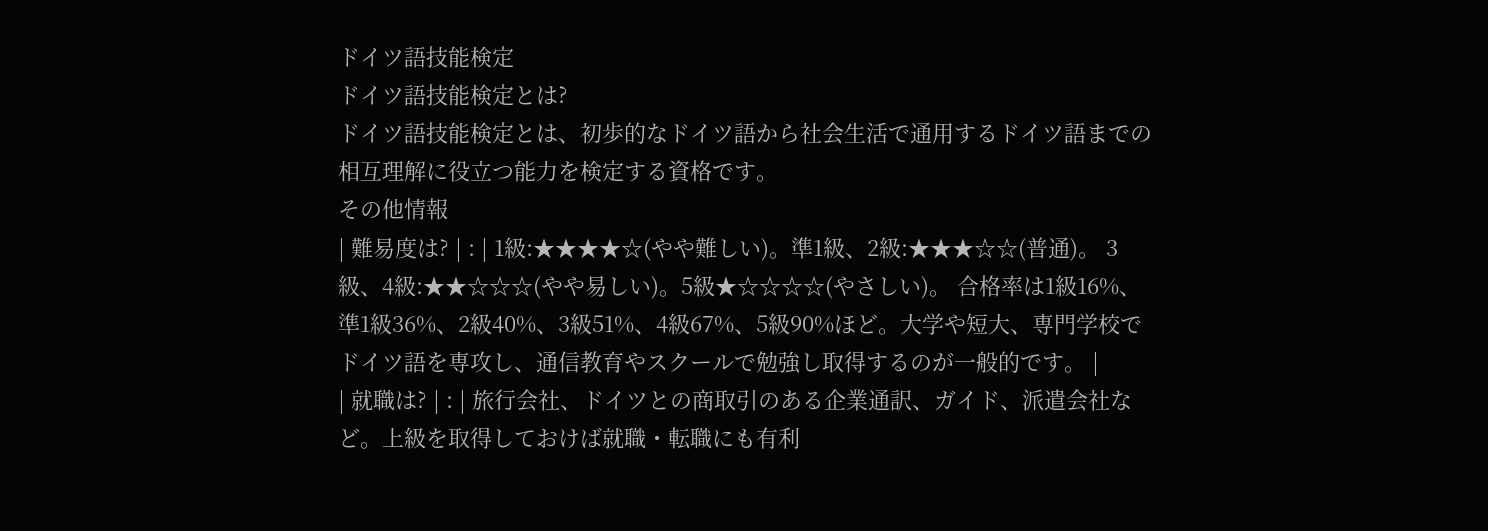ドイツ語技能検定
ドイツ語技能検定とは?
ドイツ語技能検定とは、初歩的なドイツ語から社会生活で通用するドイツ語までの相互理解に役立つ能力を検定する資格です。
その他情報
| 難易度は? | : | 1級:★★★★☆(やや難しい)。準1級、2級:★★★☆☆(普通)。 3級、4級:★★☆☆☆(やや易しい)。5級★☆☆☆☆(やさしい)。 合格率は1級16%、準1級36%、2級40%、3級51%、4級67%、5級90%ほど。大学や短大、専門学校でドイツ語を専攻し、通信教育やスクールで勉強し取得するのが一般的です。 |
| 就職は? | : | 旅行会社、ドイツとの商取引のある企業通訳、ガイド、派遣会社など。上級を取得しておけば就職・転職にも有利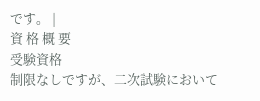です。 |
資 格 概 要
受験資格
制限なしですが、二次試験において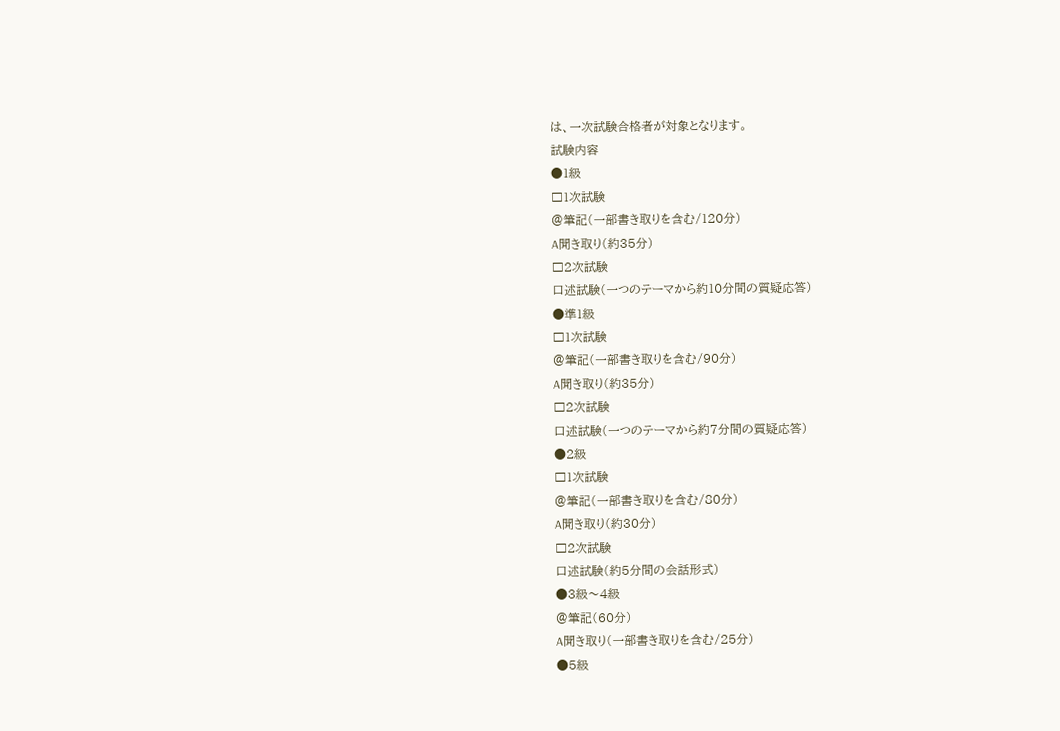は、一次試験合格者が対象となります。
試験内容
●1級
□1次試験
@筆記(一部書き取りを含む/120分)
A聞き取り(約35分)
□2次試験
口述試験(一つのテーマから約10分間の質疑応答)
●準1級
□1次試験
@筆記(一部書き取りを含む/90分)
A聞き取り(約35分)
□2次試験
口述試験(一つのテーマから約7分間の質疑応答)
●2級
□1次試験
@筆記(一部書き取りを含む/80分)
A聞き取り(約30分)
□2次試験
口述試験(約5分間の会話形式)
●3級〜4級
@筆記(60分)
A聞き取り(一部書き取りを含む/25分)
●5級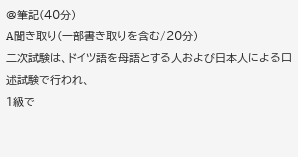@筆記(40分)
A聞き取り(一部書き取りを含む/20分)
二次試験は、ドイツ語を母語とする人および日本人による口述試験で行われ、
1級で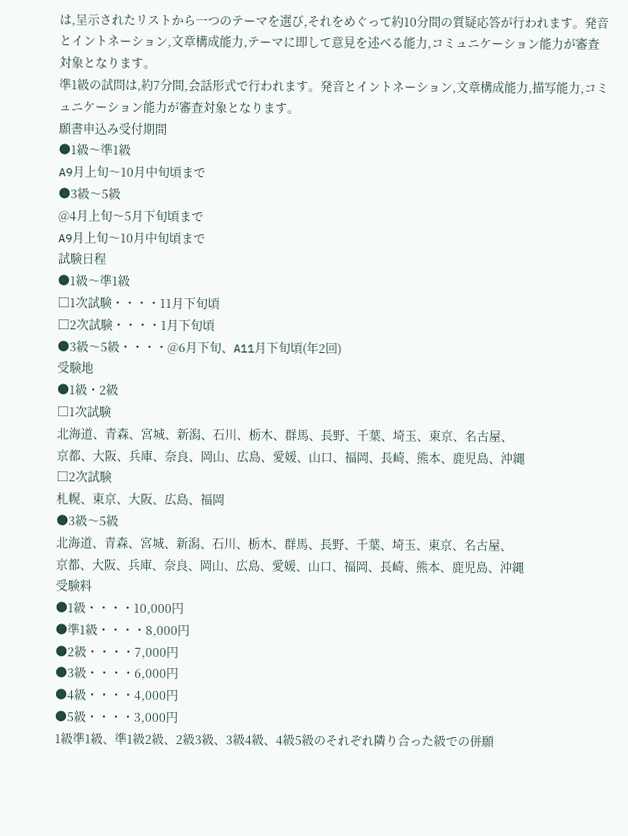は,呈示されたリストから一つのテーマを選び,それをめぐって約10分間の質疑応答が行われます。発音とイントネーション,文章構成能力,テーマに即して意見を述べる能力,コミュニケーション能力が審査対象となります。
準1級の試問は,約7分間,会話形式で行われます。発音とイントネーション,文章構成能力,描写能力,コミュニケーション能力が審査対象となります。
願書申込み受付期間
●1級〜準1級
A9月上旬〜10月中旬頃まで
●3級〜5級
@4月上旬〜5月下旬頃まで
A9月上旬〜10月中旬頃まで
試験日程
●1級〜準1級
□1次試験・・・・11月下旬頃
□2次試験・・・・1月下旬頃
●3級〜5級・・・・@6月下旬、A11月下旬頃(年2回)
受験地
●1級・2級
□1次試験
北海道、青森、宮城、新潟、石川、栃木、群馬、長野、千葉、埼玉、東京、名古屋、
京都、大阪、兵庫、奈良、岡山、広島、愛媛、山口、福岡、長崎、熊本、鹿児島、沖縄
□2次試験
札幌、東京、大阪、広島、福岡
●3級〜5級
北海道、青森、宮城、新潟、石川、栃木、群馬、長野、千葉、埼玉、東京、名古屋、
京都、大阪、兵庫、奈良、岡山、広島、愛媛、山口、福岡、長崎、熊本、鹿児島、沖縄
受験料
●1級・・・・10,000円
●準1級・・・・8,000円
●2級・・・・7,000円
●3級・・・・6,000円
●4級・・・・4,000円
●5級・・・・3,000円
1級準1級、準1級2級、2級3級、3級4級、4級5級のそれぞれ隣り合った級での併願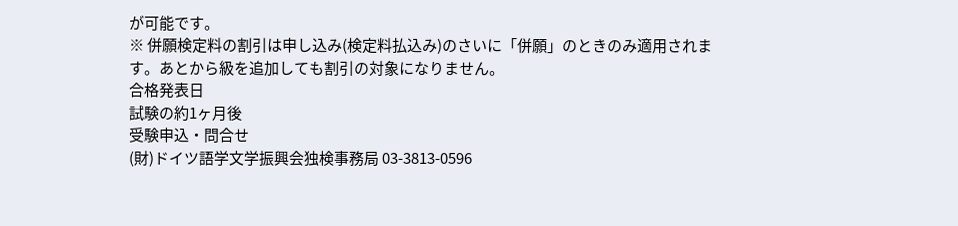が可能です。
※ 併願検定料の割引は申し込み(検定料払込み)のさいに「併願」のときのみ適用されます。あとから級を追加しても割引の対象になりません。
合格発表日
試験の約1ヶ月後
受験申込・問合せ
(財)ドイツ語学文学振興会独検事務局 03-3813-0596